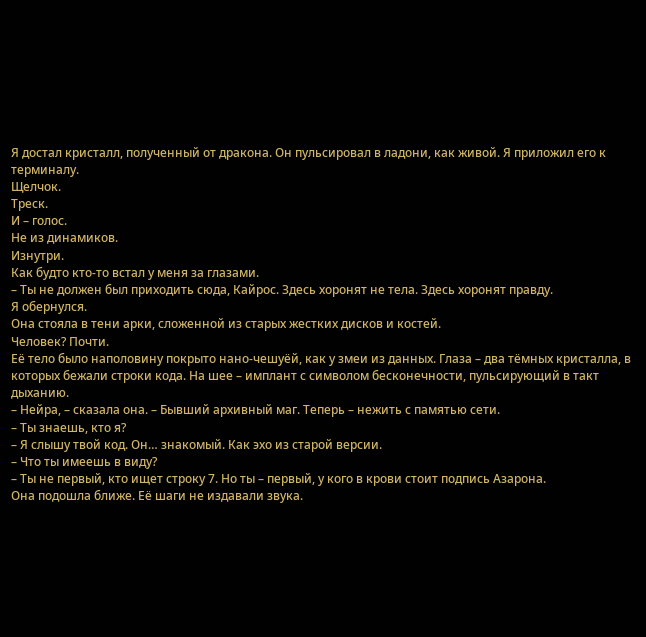Я достал кристалл, полученный от дракона. Он пульсировал в ладони, как живой. Я приложил его к терминалу.
Щелчок.
Треск.
И – голос.
Не из динамиков.
Изнутри.
Как будто кто-то встал у меня за глазами.
– Ты не должен был приходить сюда, Кайрос. Здесь хоронят не тела. Здесь хоронят правду.
Я обернулся.
Она стояла в тени арки, сложенной из старых жестких дисков и костей.
Человек? Почти.
Её тело было наполовину покрыто нано-чешуёй, как у змеи из данных. Глаза – два тёмных кристалла, в которых бежали строки кода. На шее – имплант с символом бесконечности, пульсирующий в такт дыханию.
– Нейра, – сказала она. – Бывший архивный маг. Теперь – нежить с памятью сети.
– Ты знаешь, кто я?
– Я слышу твой код. Он… знакомый. Как эхо из старой версии.
– Что ты имеешь в виду?
– Ты не первый, кто ищет строку 7. Но ты – первый, у кого в крови стоит подпись Азарона.
Она подошла ближе. Её шаги не издавали звука.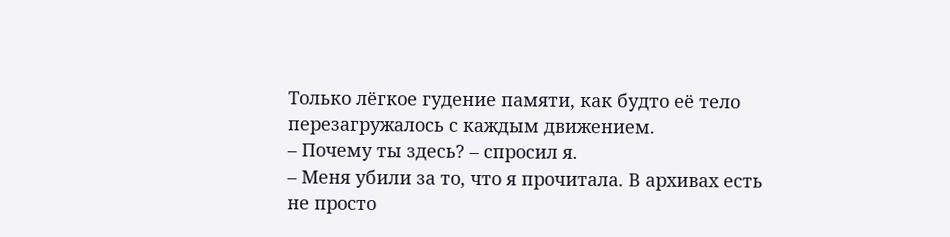Только лёгкое гудение памяти, как будто её тело перезагружалось с каждым движением.
– Почему ты здесь? – спросил я.
– Меня убили за то, что я прочитала. В архивах есть не просто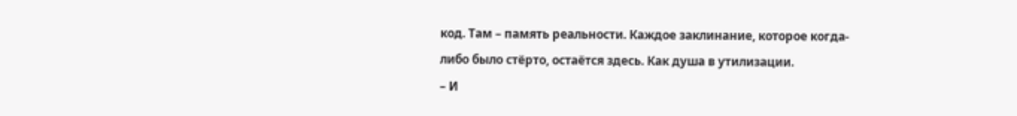код. Там – память реальности. Каждое заклинание, которое когда-либо было стёрто, остаётся здесь. Как душа в утилизации.
– И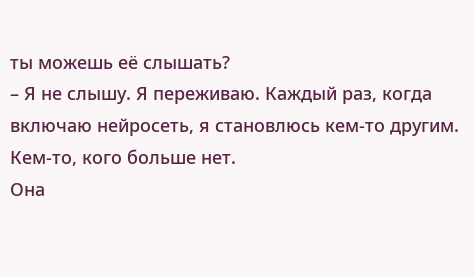ты можешь её слышать?
– Я не слышу. Я переживаю. Каждый раз, когда включаю нейросеть, я становлюсь кем-то другим. Кем-то, кого больше нет.
Она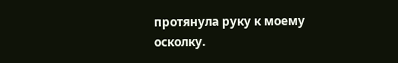протянула руку к моему осколку.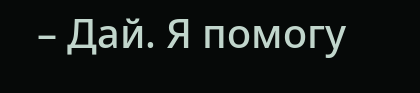– Дай. Я помогу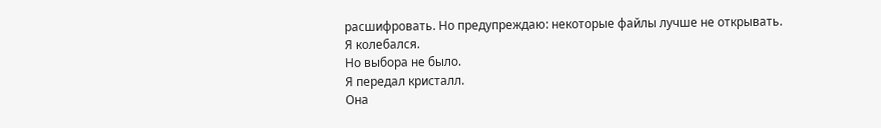расшифровать. Но предупреждаю: некоторые файлы лучше не открывать.
Я колебался.
Но выбора не было.
Я передал кристалл.
Она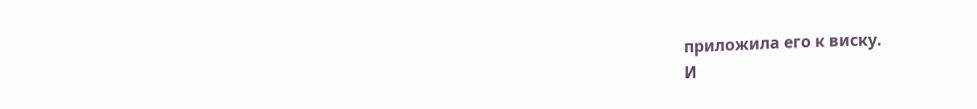приложила его к виску.
И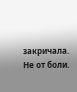закричала.
Не от боли.